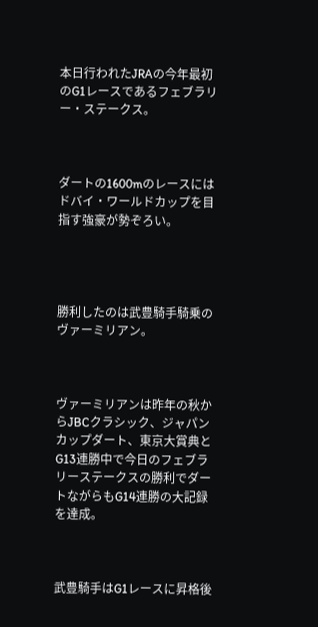本日行われたJRAの今年最初のG1レースであるフェブラリー・ステークス。



ダートの1600mのレースにはドバイ・ワールドカップを目指す強豪が勢ぞろい。




勝利したのは武豊騎手騎乗のヴァーミリアン。



ヴァーミリアンは昨年の秋からJBCクラシック、ジャパンカップダート、東京大賞典とG13連勝中で今日のフェブラリーステークスの勝利でダートながらもG14連勝の大記録を達成。



武豊騎手はG1レースに昇格後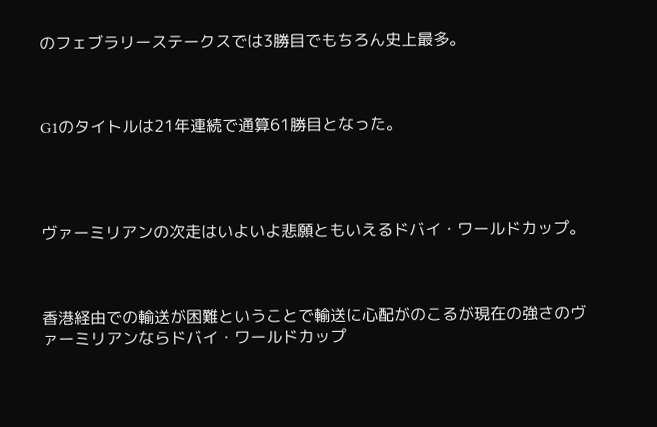のフェブラリーステークスでは3勝目でもちろん史上最多。



G1のタイトルは21年連続で通算61勝目となった。




ヴァーミリアンの次走はいよいよ悲願ともいえるドバイ・ワールドカップ。



香港経由での輸送が困難ということで輸送に心配がのこるが現在の強さのヴァーミリアンならドバイ・ワールドカップ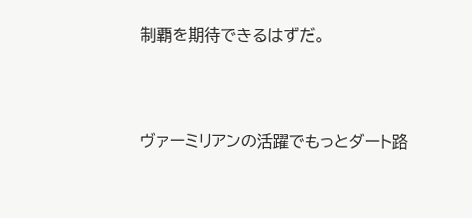制覇を期待できるはずだ。




ヴァーミリアンの活躍でもっとダート路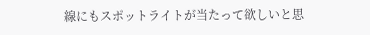線にもスポットライトが当たって欲しいと思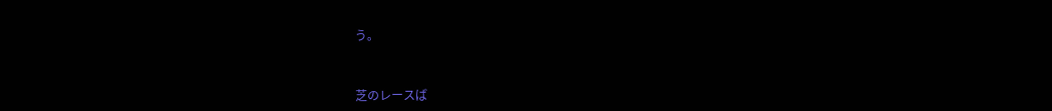う。



芝のレースば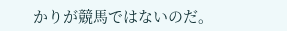かりが競馬ではないのだ。